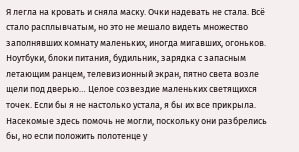Я легла на кровать и сняла маску. Очки надевать не стала. Всё стало расплывчатым, но это не мешало видеть множество заполнявших комнату маленьких, иногда мигавших, огоньков. Ноутбуки, блоки питания, будильник, зарядка с запасным летающим ранцем, телевизионный экран, пятно света возле щели под дверью… Целое созвездие маленьких светящихся точек. Если бы я не настолько устала, я бы их все прикрыла. Насекомые здесь помочь не могли, поскольку они разбрелись бы, но если положить полотенце у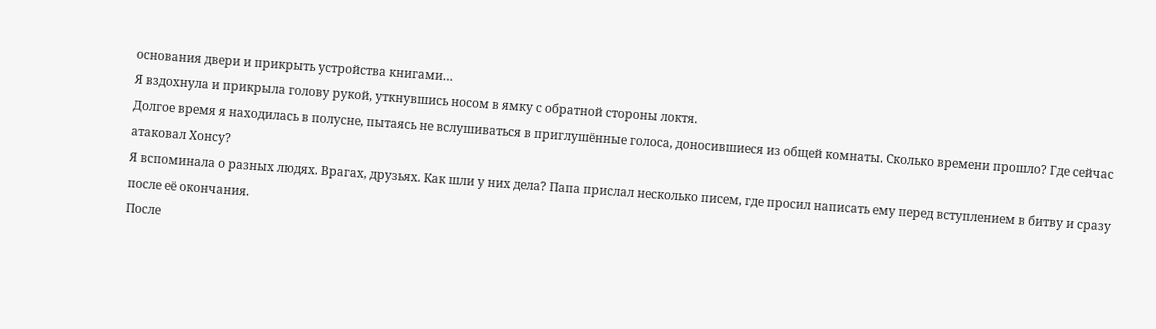основания двери и прикрыть устройства книгами…
Я вздохнула и прикрыла голову рукой, уткнувшись носом в ямку с обратной стороны локтя.
Долгое время я находилась в полусне, пытаясь не вслушиваться в приглушённые голоса, доносившиеся из общей комнаты. Сколько времени прошло? Где сейчас атаковал Хонсу?
Я вспоминала о разных людях. Врагах, друзьях. Как шли у них дела? Папа прислал несколько писем, где просил написать ему перед вступлением в битву и сразу после её окончания.
После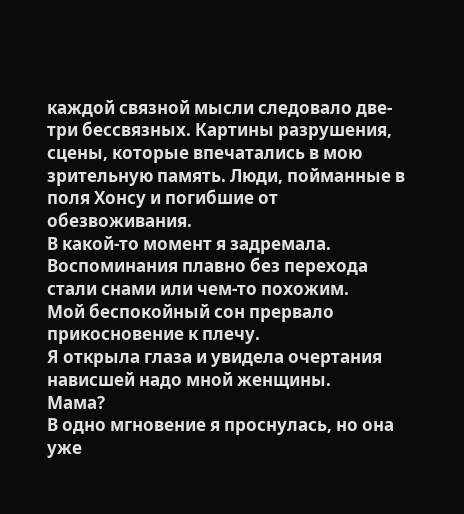каждой связной мысли следовало две-три бессвязных. Картины разрушения, сцены, которые впечатались в мою зрительную память. Люди, пойманные в поля Хонсу и погибшие от обезвоживания.
В какой-то момент я задремала. Воспоминания плавно без перехода стали снами или чем-то похожим.
Мой беспокойный сон прервало прикосновение к плечу.
Я открыла глаза и увидела очертания нависшей надо мной женщины.
Мама?
В одно мгновение я проснулась, но она уже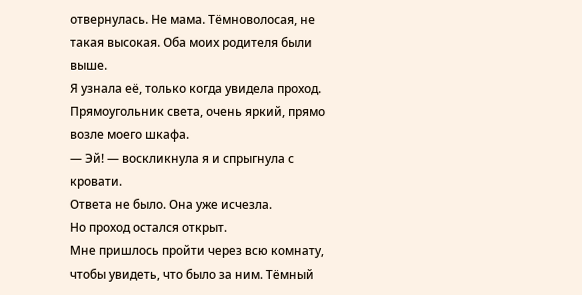отвернулась. Не мама. Тёмноволосая, не такая высокая. Оба моих родителя были выше.
Я узнала её, только когда увидела проход. Прямоугольник света, очень яркий, прямо возле моего шкафа.
— Эй! — воскликнула я и спрыгнула с кровати.
Ответа не было. Она уже исчезла.
Но проход остался открыт.
Мне пришлось пройти через всю комнату, чтобы увидеть, что было за ним. Тёмный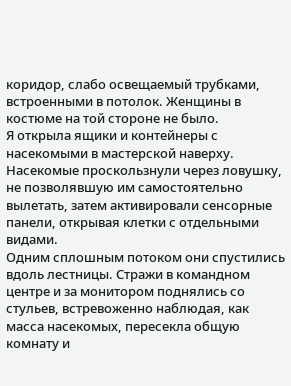коридор, слабо освещаемый трубками, встроенными в потолок. Женщины в костюме на той стороне не было.
Я открыла ящики и контейнеры с насекомыми в мастерской наверху. Насекомые проскользнули через ловушку, не позволявшую им самостоятельно вылетать, затем активировали сенсорные панели, открывая клетки с отдельными видами.
Одним сплошным потоком они спустились вдоль лестницы. Стражи в командном центре и за монитором поднялись со стульев, встревоженно наблюдая, как масса насекомых, пересекла общую комнату и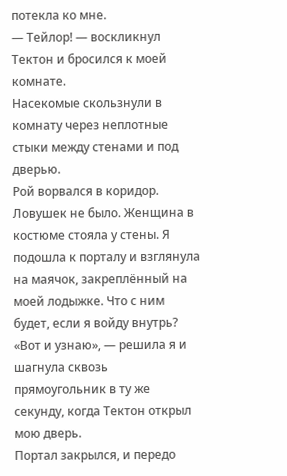потекла ко мне.
— Тейлор! — воскликнул Тектон и бросился к моей комнате.
Насекомые скользнули в комнату через неплотные стыки между стенами и под дверью.
Рой ворвался в коридор. Ловушек не было. Женщина в костюме стояла у стены. Я подошла к порталу и взглянула на маячок, закреплённый на моей лодыжке. Что с ним будет, если я войду внутрь?
«Вот и узнаю», — решила я и шагнула сквозь прямоугольник в ту же секунду, когда Тектон открыл мою дверь.
Портал закрылся, и передо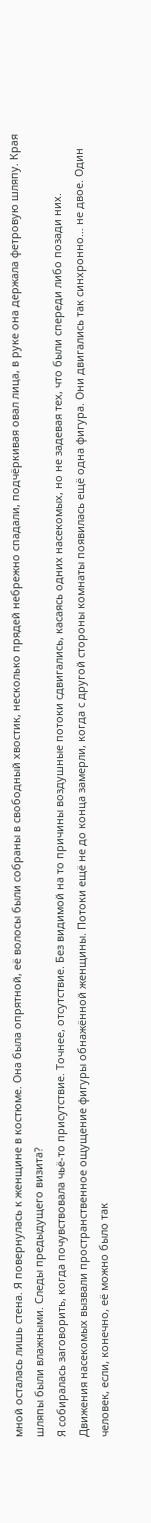мной осталась лишь стена. Я повернулась к женщине в костюме. Она была опрятной, её волосы были собраны в свободный хвостик, несколько прядей небрежно спадали, подчёркивая овал лица, в руке она держала фетровую шляпу. Края шляпы были влажными. Следы предыдущего визита?
Я собиралась заговорить, когда почувствовала чьё-то присутствие. Точнее, отсутствие. Без видимой на то причины воздушные потоки сдвигались, касаясь одних насекомых, но не задевая тех, что были спереди либо позади них.
Движения насекомых вызвали пространственное ощущение фигуры обнажённой женщины. Потоки ещё не до конца замерли, когда с другой стороны комнаты появилась ещё одна фигура. Они двигались так синхронно… не двое. Один человек, если, конечно, её можно было так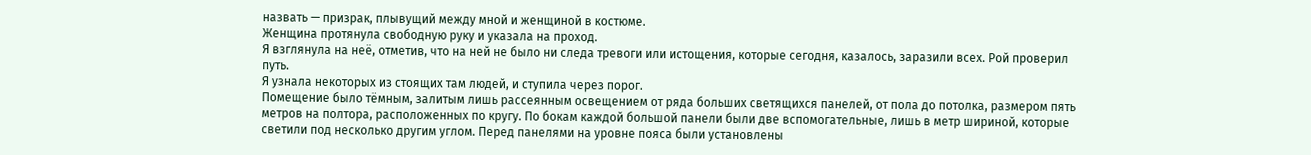назвать — призрак, плывущий между мной и женщиной в костюме.
Женщина протянула свободную руку и указала на проход.
Я взглянула на неё, отметив, что на ней не было ни следа тревоги или истощения, которые сегодня, казалось, заразили всех. Рой проверил путь.
Я узнала некоторых из стоящих там людей, и ступила через порог.
Помещение было тёмным, залитым лишь рассеянным освещением от ряда больших светящихся панелей, от пола до потолка, размером пять метров на полтора, расположенных по кругу. По бокам каждой большой панели были две вспомогательные, лишь в метр шириной, которые светили под несколько другим углом. Перед панелями на уровне пояса были установлены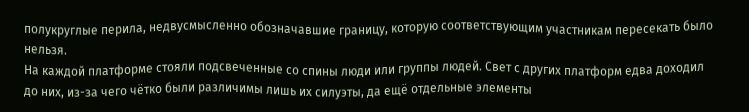полукруглые перила, недвусмысленно обозначавшие границу, которую соответствующим участникам пересекать было нельзя.
На каждой платформе стояли подсвеченные со спины люди или группы людей. Свет с других платформ едва доходил до них, из-за чего чётко были различимы лишь их силуэты, да ещё отдельные элементы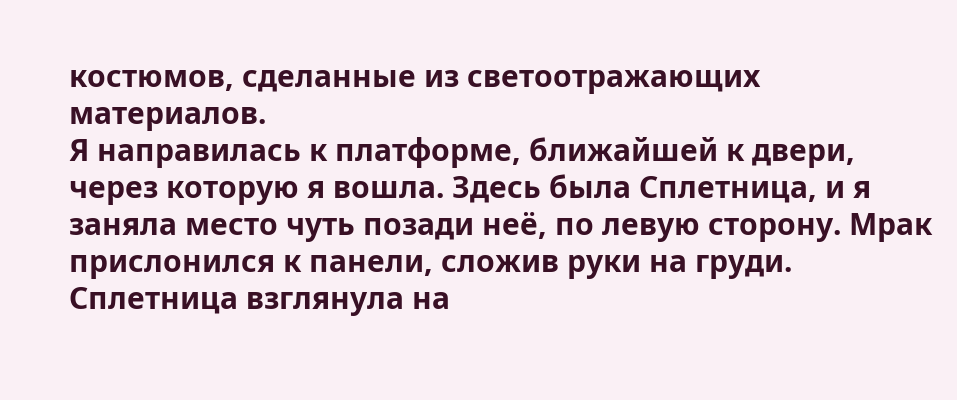костюмов, сделанные из светоотражающих материалов.
Я направилась к платформе, ближайшей к двери, через которую я вошла. Здесь была Сплетница, и я заняла место чуть позади неё, по левую сторону. Мрак прислонился к панели, сложив руки на груди. Сплетница взглянула на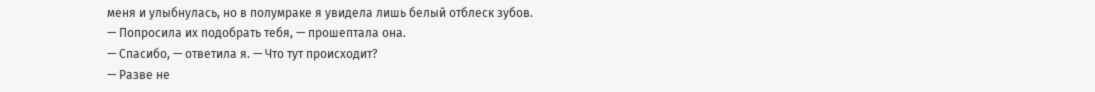меня и улыбнулась, но в полумраке я увидела лишь белый отблеск зубов.
— Попросила их подобрать тебя, — прошептала она.
— Спасибо, — ответила я. — Что тут происходит?
— Разве не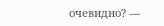очевидно? —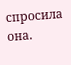спросила она.